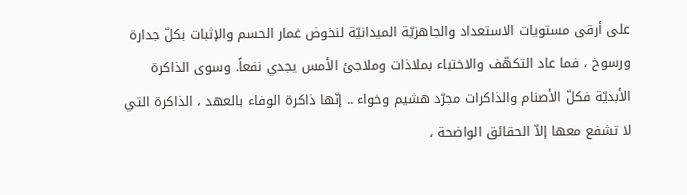على أرقى مستويات الاستعداد والجاهزيّة الميدانيّة لنخوض غمار الحسم والإثبات بكلّ جدارة ورسوخ ، فما عاد التكهّف والاختباء بملاذات وملاجئ الأمس يجدي نفعاً. وسوى الذاكرة الأبديّة فكلّ الأصنام والذاكرات مجرّد هشيم وخواء .. إنّها ذاكرة الوفاء بالعهد ، الذاكرة التي لا تشفع معها إلاّ الحقائق الواضحة ،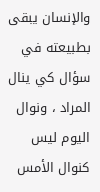والإنسان يبقى بطبيعته في سؤال كي ينال المراد ، ونوال اليوم ليس كنوال الأمس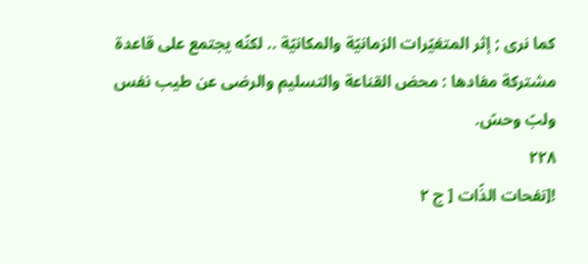كما نرى ; إثر المتغيّرات الزمانيّة والمكانيّة .. لكنّه يجتمع على قاعدة مشتركة مفادها : محض القناعة والتسليم والرضى عن طيب نفس ولبّ وحسّ.
٢٢٨
![نفحات الذّات [ ج ٢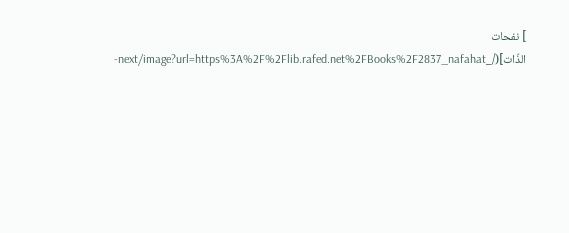] نفحات الذّات](/_next/image?url=https%3A%2F%2Flib.rafed.net%2FBooks%2F2837_nafahat-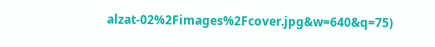alzat-02%2Fimages%2Fcover.jpg&w=640&q=75)